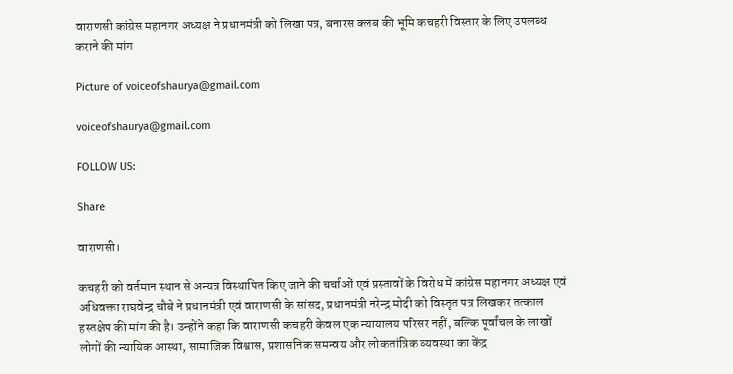वाराणसी कांग्रेस महानगर अध्यक्ष ने प्रधानमंत्री को लिखा पत्र, बनारस क्लब की भूमि कचहरी विस्तार के लि‍ए उपलब्ध कराने की मांग

Picture of voiceofshaurya@gmail.com

voiceofshaurya@gmail.com

FOLLOW US:

Share

वाराणसी।

कचहरी को वर्तमान स्थान से अन्यत्र विस्थापित किए जाने की चर्चाओं एवं प्रस्तावों के विरोध में कांग्रेस महानगर अध्यक्ष एवं अधिवक्ता राघवेन्द्र चौबे ने प्रधानमंत्री एवं वाराणसी के सांसद, प्रधानमंत्री नरेन्‍द्र मोदी को विस्तृत पत्र लिखकर तत्काल हस्तक्षेप की मांग की है। उन्होंने कहा कि वाराणसी कचहरी केवल एक न्यायालय परिसर नहीं, बल्कि पूर्वांचल के लाखों लोगों की न्यायिक आस्था, सामाजिक विश्वास, प्रशासनिक समन्वय और लोकतांत्रिक व्यवस्था का केंद्र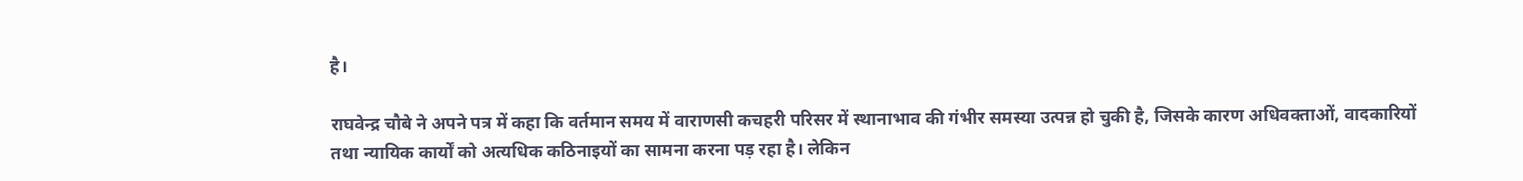है।

राघवेन्द्र चौबे ने अपने पत्र में कहा कि वर्तमान समय में वाराणसी कचहरी परिसर में स्थानाभाव की गंभीर समस्या उत्पन्न हो चुकी है, जिसके कारण अधिवक्ताओं, वादकारियों तथा न्यायिक कार्यों को अत्यधिक कठिनाइयों का सामना करना पड़ रहा है। लेकिन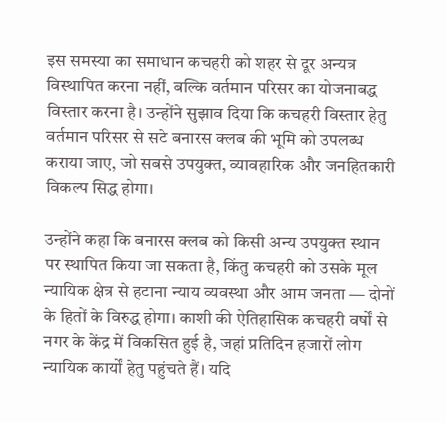इस समस्या का समाधान कचहरी को शहर से दूर अन्यत्र विस्थापित करना नहीं, बल्कि वर्तमान परिसर का योजनाबद्ध विस्तार करना है। उन्होंने सुझाव दिया कि कचहरी विस्तार हेतु वर्तमान परिसर से सटे बनारस क्लब की भूमि को उपलब्ध कराया जाए, जो सबसे उपयुक्त, व्यावहारिक और जनहितकारी विकल्प सिद्ध होगा।

उन्होंने कहा कि बनारस क्लब को किसी अन्य उपयुक्त स्थान पर स्थापित किया जा सकता है, किंतु कचहरी को उसके मूल न्यायिक क्षेत्र से हटाना न्याय व्यवस्था और आम जनता — दोनों के हितों के विरुद्ध होगा। काशी की ऐतिहासिक कचहरी वर्षों से नगर के केंद्र में विकसित हुई है, जहां प्रतिदिन हजारों लोग न्यायिक कार्यों हेतु पहुंचते हैं। यदि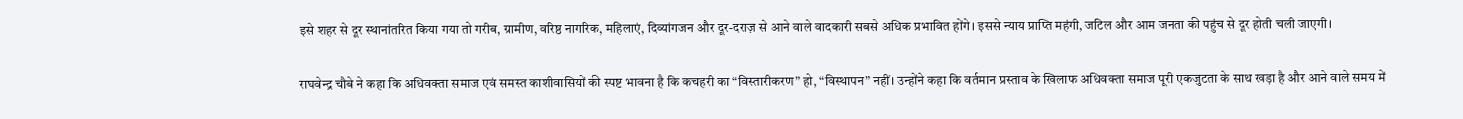इसे शहर से दूर स्थानांतरित किया गया तो गरीब, ग्रामीण, वरिष्ठ नागरिक, महिलाएं, दिव्यांगजन और दूर-दराज़ से आने वाले वादकारी सबसे अधिक प्रभावित होंगे। इससे न्याय प्राप्ति महंगी, जटिल और आम जनता की पहुंच से दूर होती चली जाएगी।

राघवेन्द्र चौबे ने कहा कि अधिवक्ता समाज एवं समस्त काशीवासियों की स्पष्ट भावना है कि कचहरी का “विस्तारीकरण” हो, “विस्थापन” नहीं। उन्होंने कहा कि वर्तमान प्रस्ताव के खिलाफ अधिवक्ता समाज पूरी एकजुटता के साथ खड़ा है और आने वाले समय में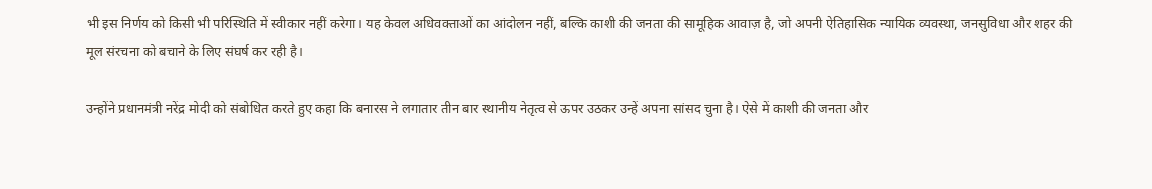भी इस निर्णय को किसी भी परिस्थिति में स्वीकार नहीं करेगा। यह केवल अधिवक्ताओं का आंदोलन नहीं, बल्कि काशी की जनता की सामूहिक आवाज़ है, जो अपनी ऐतिहासिक न्यायिक व्यवस्था, जनसुविधा और शहर की मूल संरचना को बचाने के लिए संघर्ष कर रही है।

उन्होंने प्रधानमंत्री नरेंद्र मोदी को संबोधित करते हुए कहा कि बनारस ने लगातार तीन बार स्थानीय नेतृत्व से ऊपर उठकर उन्हें अपना सांसद चुना है। ऐसे में काशी की जनता और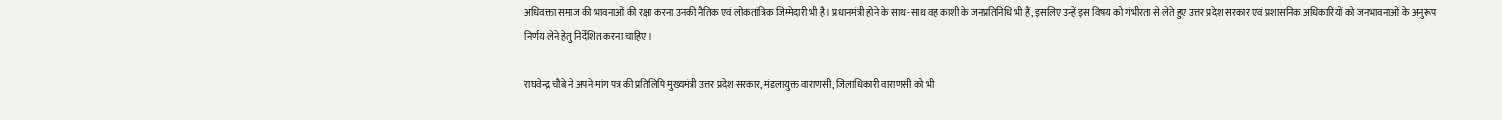अधिवक्ता समाज की भावनाओं की रक्षा करना उनकी नैतिक एवं लोकतांत्रिक जिम्मेदारी भी है। प्रधानमंत्री होने के साथ-साथ वह काशी के जनप्रतिनिधि भी हैं, इसलिए उन्हें इस विषय को गंभीरता से लेते हुए उत्तर प्रदेश सरकार एवं प्रशासनिक अधिकारियों को जनभावनाओं के अनुरूप निर्णय लेने हेतु निर्देशित करना चाहिए।

राघवेन्द्र चौबे ने अपने मांग पत्र की प्रतिलिपि मुख्यमंत्री उत्तर प्रदेश सरकार, मंडलायुक्त वाराणसी, जिलाधिकारी वाराणसी को भी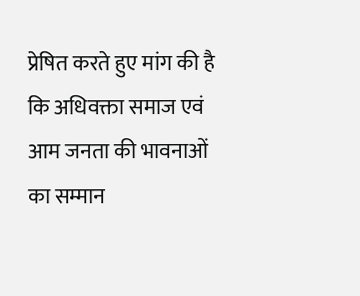प्रेषित करते हुए मांग की है कि अधिवक्ता समाज एवं आम जनता की भावनाओं का सम्मान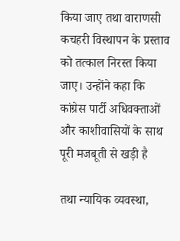किया जाए तथा वाराणसी कचहरी विस्थापन के प्रस्ताव को तत्काल निरस्त किया जाए। उन्होंने कहा कि कांग्रेस पार्टी अधिवक्ताओं और काशीवासियों के साथ पूरी मजबूती से खड़ी है

तथा न्यायिक व्यवस्था,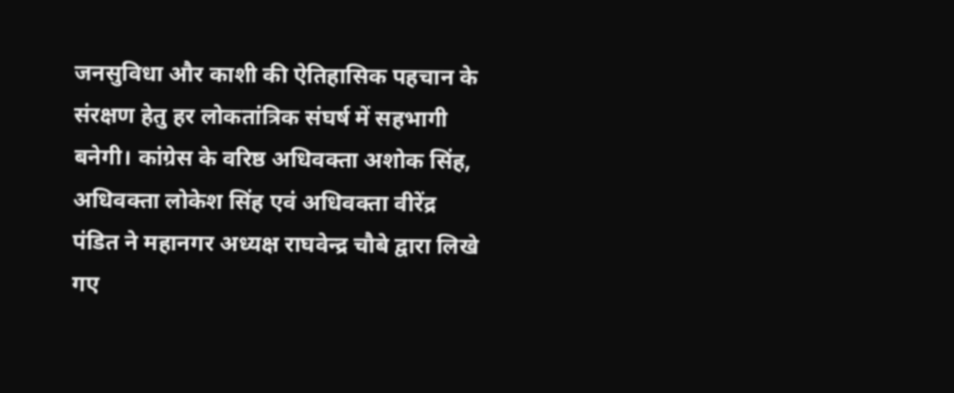जनसुविधा और काशी की ऐतिहासिक पहचान के संरक्षण हेतु हर लोकतांत्रिक संघर्ष में सहभागी बनेगी। कांग्रेस के वरिष्ठ अधिवक्ता अशोक सिंह, अधिवक्ता लोकेश सिंह एवं अधिवक्ता वीरेंद्र पंडित ने महानगर अध्यक्ष राघवेन्द्र चौबे द्वारा लिखे गए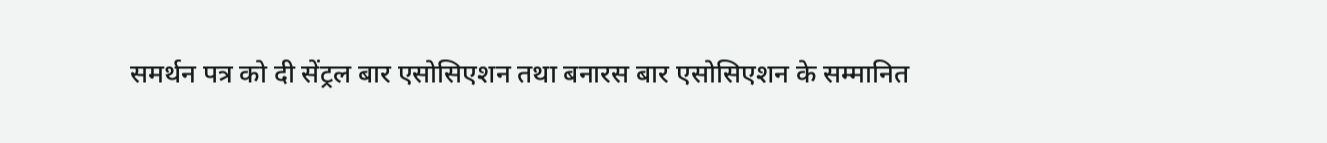समर्थन पत्र को दी सेंट्रल बार एसोसिएशन तथा बनारस बार एसोसिएशन के सम्मानित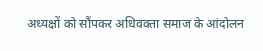अध्यक्षों को सौंपकर अधिवक्ता समाज के आंदोलन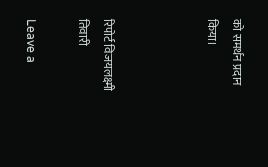को समर्थन प्रदान किया।



रिपोर्ट विजयलक्ष्मी तिवारी

Leave a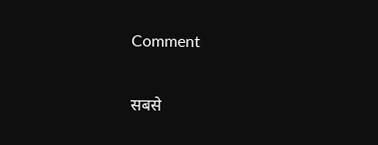Comment

सबसे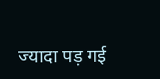ज्यादा पड़ गई